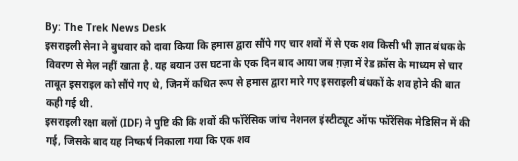By: The Trek News Desk
इसराइली सेना ने बुधवार को दावा किया कि हमास द्वारा सौंपे गए चार शवों में से एक शव किसी भी ज्ञात बंधक के विवरण से मेल नहीं खाता है. यह बयान उस घटना के एक दिन बाद आया जब ग़ज़ा में रेड क्रॉस के माध्यम से चार ताबूत इसराइल को सौंपे गए थे, जिनमें कथित रूप से हमास द्वारा मारे गए इसराइली बंधकों के शव होने की बात कही गई थी.
इसराइली रक्षा बलों (IDF) ने पुष्टि की कि शवों की फॉरेंसिक जांच नेशनल इंस्टीट्यूट ऑफ फॉरेंसिक मेडिसिन में की गई, जिसके बाद यह निष्कर्ष निकाला गया कि एक शव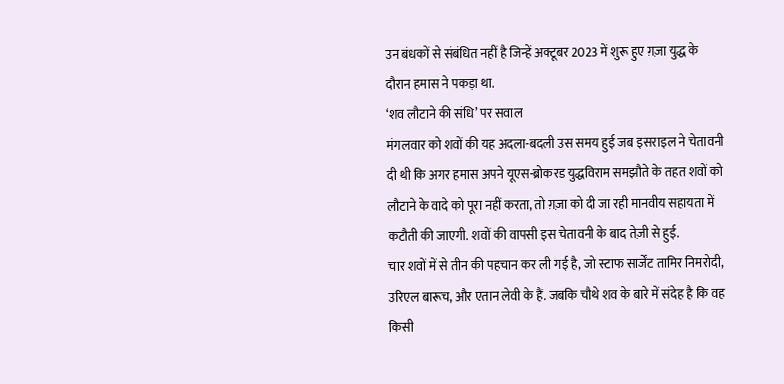उन बंधकों से संबंधित नहीं है जिन्हें अक्टूबर 2023 में शुरू हुए ग़ज़ा युद्ध के दौरान हमास ने पकड़ा था.
‘शव लौटाने की संधि’ पर सवाल
मंगलवार को शवों की यह अदला-बदली उस समय हुई जब इसराइल ने चेतावनी दी थी कि अगर हमास अपने यूएस-ब्रोकरड युद्धविराम समझौते के तहत शवों को लौटाने के वादे को पूरा नहीं करता, तो ग़ज़ा को दी जा रही मानवीय सहायता में कटौती की जाएगी. शवों की वापसी इस चेतावनी के बाद तेज़ी से हुई.
चार शवों में से तीन की पहचान कर ली गई है, जो स्टाफ सार्जेंट तामिर निमरोदी, उरिएल बारूच, और एतान लेवी के हैं. जबकि चौथे शव के बारे में संदेह है कि वह किसी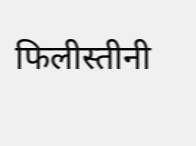फिलीस्तीनी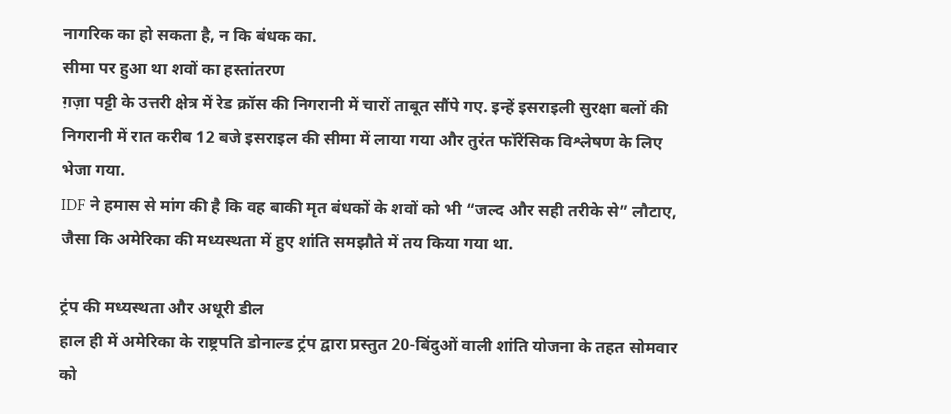नागरिक का हो सकता है, न कि बंधक का.
सीमा पर हुआ था शवों का हस्तांतरण
ग़ज़ा पट्टी के उत्तरी क्षेत्र में रेड क्रॉस की निगरानी में चारों ताबूत सौंपे गए. इन्हें इसराइली सुरक्षा बलों की निगरानी में रात करीब 12 बजे इसराइल की सीमा में लाया गया और तुरंत फॉरेंसिक विश्लेषण के लिए भेजा गया.
IDF ने हमास से मांग की है कि वह बाकी मृत बंधकों के शवों को भी “जल्द और सही तरीके से” लौटाए, जैसा कि अमेरिका की मध्यस्थता में हुए शांति समझौते में तय किया गया था.

ट्रंप की मध्यस्थता और अधूरी डील
हाल ही में अमेरिका के राष्ट्रपति डोनाल्ड ट्रंप द्वारा प्रस्तुत 20-बिंदुओं वाली शांति योजना के तहत सोमवार को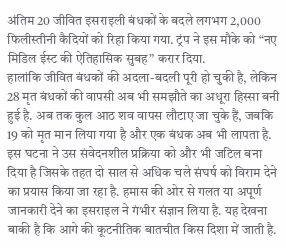अंतिम 20 जीवित इसराइली बंधकों के बदले लगभग 2,000 फिलीस्तीनी कैदियों को रिहा किया गया. ट्रंप ने इस मौके को “नए मिडिल ईस्ट की ऐतिहासिक सुबह” करार दिया.
हालांकि जीवित बंधकों की अदला-बदली पूरी हो चुकी है, लेकिन 28 मृत बंधकों की वापसी अब भी समझौते का अधूरा हिस्सा बनी हुई है. अब तक कुल आठ शव वापस लौटाए जा चुके हैं, जबकि 19 को मृत मान लिया गया है और एक बंधक अब भी लापता है.
इस घटना ने उस संवेदनशील प्रक्रिया को और भी जटिल बना दिया है जिसके तहत दो साल से अधिक चले संघर्ष को विराम देने का प्रयास किया जा रहा है. हमास की ओर से गलत या अपूर्ण जानकारी देने का इसराइल ने गंभीर संज्ञान लिया है. यह देखना बाकी है कि आगे की कूटनीतिक बातचीत किस दिशा में जाती है.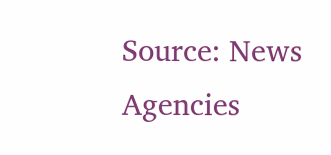Source: News Agencies